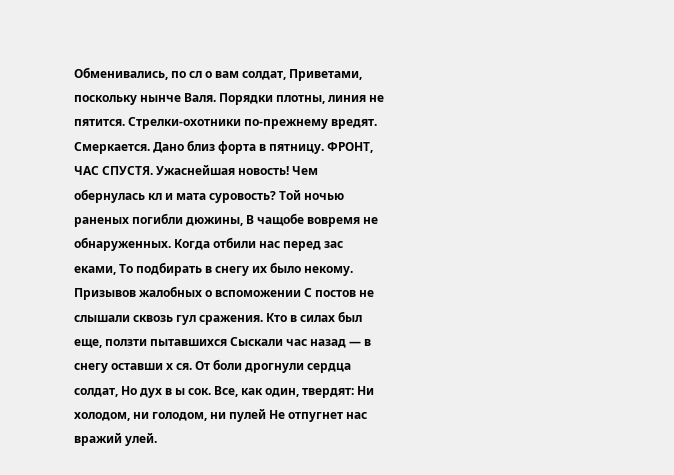Обменивались, по сл о вам солдат, Приветами, поскольку нынче Валя. Порядки плотны, линия не пятится. Стрелки-охотники по-прежнему вредят. Смеркается. Дано близ форта в пятницу. ФРОНТ, ЧАС СПУСТЯ. Ужаснейшая новость! Чем обернулась кл и мата суровость? Той ночью раненых погибли дюжины, В чащобе вовремя не обнаруженных. Когда отбили нас перед зас еками, То подбирать в снегу их было некому. Призывов жалобных о вспоможении С постов не слышали сквозь гул сражения. Кто в силах был еще, ползти пытавшихся Сыскали час назад — в снегу оставши х ся. От боли дрогнули сердца солдат, Но дух в ы сок. Все, как один, твердят: Ни холодом, ни голодом, ни пулей Не отпугнет нас вражий улей.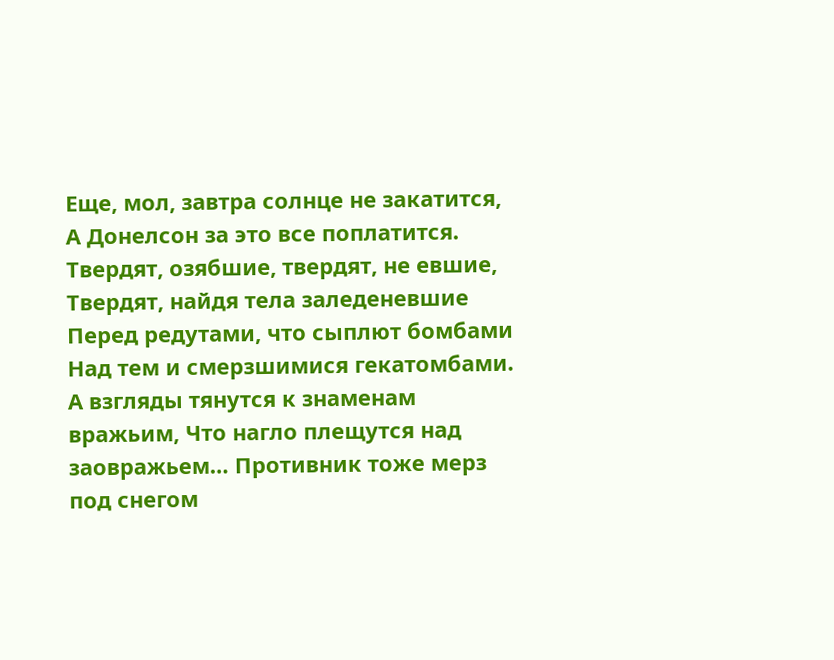Еще, мол, завтра солнце не закатится, А Донелсон за это все поплатится. Твердят, озябшие, твердят, не евшие, Твердят, найдя тела заледеневшие Перед редутами, что сыплют бомбами Над тем и смерзшимися гекатомбами. А взгляды тянутся к знаменам вражьим, Что нагло плещутся над заовражьем… Противник тоже мерз под снегом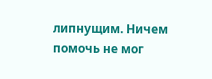липнущим. Ничем помочь не мог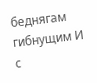беднягам гибнущим И с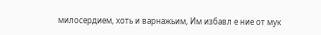милосердием, хоть и варнажьим, Им избавл е ние от мук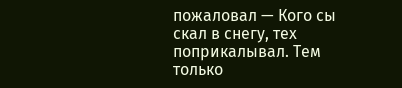пожаловал — Кого сы скал в снегу, тех поприкалывал. Тем только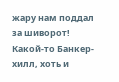жару нам поддал за шиворот! Какой-то Банкер-хилл, хоть и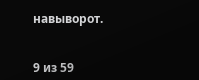навыворот.


9 из 59